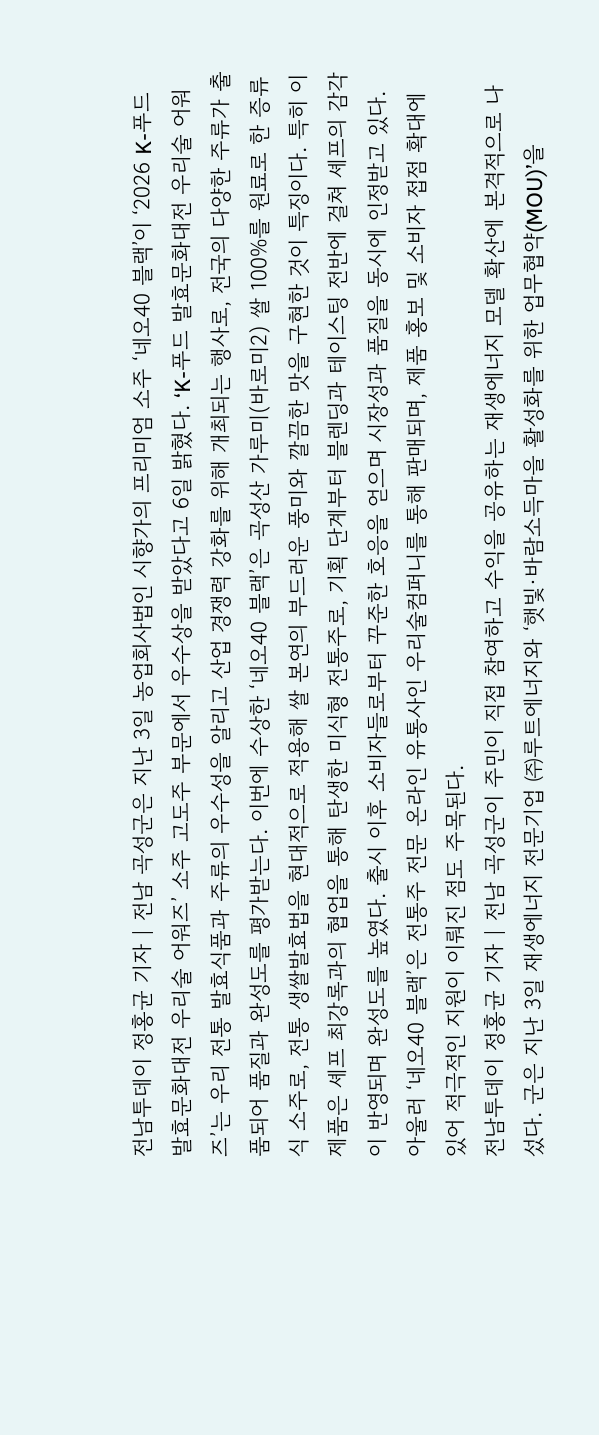전남투데이 정홍균 기자 | 전남 곡성군은 지난 3일 농업회사법인 시향가의 프리미엄 소주 ‘네오40 블랙’이 ‘2026 K-푸드 발효문화대전 우리술 어워즈’ 소주 고도주 부문에서 우수상을 받았다고 6일 밝혔다. ‘K-푸드 발효문화대전 우리술 어워즈’는 우리 전통 발효식품과 주류의 우수성을 알리고 산업 경쟁력 강화를 위해 개최되는 행사로, 전국의 다양한 주류가 출품되어 품질과 완성도를 평가받는다. 이번에 수상한 ‘네오40 블랙’은 곡성산 가루미(바로미2) 쌀 100%를 원료로 한 증류식 소주로, 전통 생쌀발효법을 현대적으로 적용해 쌀 본연의 부드러운 풍미와 깔끔한 맛을 구현한 것이 특징이다. 특히 이 제품은 셰프 최강록과의 협업을 통해 탄생한 미식형 전통주로, 기획 단계부터 블렌딩과 테이스팅 전반에 걸쳐 셰프의 감각이 반영되며 완성도를 높였다. 출시 이후 소비자들로부터 꾸준한 호응을 얻으며 시장성과 품질을 동시에 인정받고 있다. 아울러 ‘네오40 블랙’은 전통주 전문 온라인 유통사인 우리술컴퍼니를 통해 판매되며, 제품 홍보 및 소비자 접점 확대에 있어 적극적인 지원이 이뤄진 점도 주목된다.
전남투데이 정홍균 기자 | 전남 곡성군이 주민이 직접 참여하고 수익을 공유하는 재생에너지 모델 확산에 본격적으로 나섰다. 군은 지난 3일 재생에너지 전문기업 ㈜루트에너지와 ‘햇빛·바람소득마을 활성화를 위한 업무협약(MOU)’을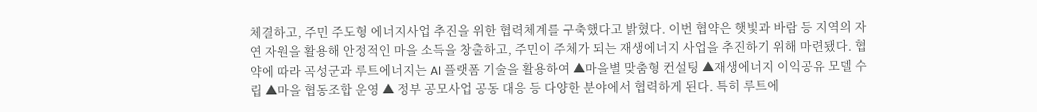체결하고, 주민 주도형 에너지사업 추진을 위한 협력체계를 구축했다고 밝혔다. 이번 협약은 햇빛과 바람 등 지역의 자연 자원을 활용해 안정적인 마을 소득을 창출하고, 주민이 주체가 되는 재생에너지 사업을 추진하기 위해 마련됐다. 협약에 따라 곡성군과 루트에너지는 AI 플랫폼 기술을 활용하여 ▲마을별 맞춤형 컨설팅 ▲재생에너지 이익공유 모델 수립 ▲마을 협동조합 운영 ▲ 정부 공모사업 공동 대응 등 다양한 분야에서 협력하게 된다. 특히 루트에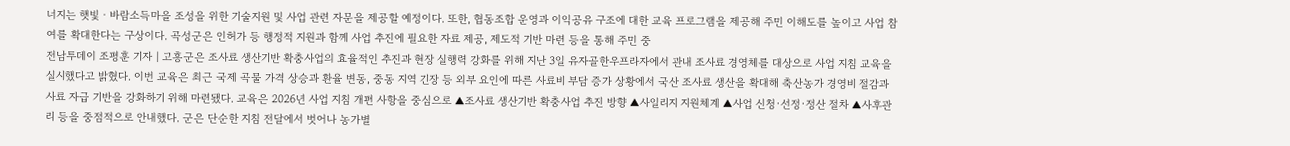너지는 햇빛ㆍ바람소득마을 조성을 위한 기술지원 및 사업 관련 자문을 제공할 예정이다. 또한, 협동조합 운영과 이익공유 구조에 대한 교육 프로그램을 제공해 주민 이해도를 높이고 사업 참여를 확대한다는 구상이다. 곡성군은 인허가 등 행정적 지원과 함께 사업 추진에 필요한 자료 제공, 제도적 기반 마련 등을 통해 주민 중
전남투데이 조평훈 기자 | 고흥군은 조사료 생산기반 확충사업의 효율적인 추진과 현장 실행력 강화를 위해 지난 3일 유자골한우프라자에서 관내 조사료 경영체를 대상으로 사업 지침 교육을 실시했다고 밝혔다. 이번 교육은 최근 국제 곡물 가격 상승과 환율 변동, 중동 지역 긴장 등 외부 요인에 따른 사료비 부담 증가 상황에서 국산 조사료 생산을 확대해 축산농가 경영비 절감과 사료 자급 기반을 강화하기 위해 마련됐다. 교육은 2026년 사업 지침 개편 사항을 중심으로 ▲조사료 생산기반 확충사업 추진 방향 ▲사일리지 지원체계 ▲사업 신청·선정·정산 절차 ▲사후관리 등을 중점적으로 안내했다. 군은 단순한 지침 전달에서 벗어나 농가별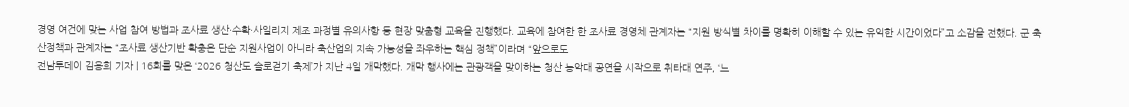경영 여건에 맞는 사업 참여 방법과 조사료 생산·수확·사일리지 제조 과정별 유의사항 등 현장 맞춤형 교육을 진행했다. 교육에 참여한 한 조사료 경영체 관계자는 “지원 방식별 차이를 명확히 이해할 수 있는 유익한 시간이었다”고 소감을 전했다. 군 축산정책과 관계자는 “조사료 생산기반 확충은 단순 지원사업이 아니라 축산업의 지속 가능성을 좌우하는 핵심 정책”이라며 “앞으로도
전남투데이 김용희 기자 | 16회를 맞은 ‘2026 청산도 슬로걷기 축제’가 지난 4일 개막했다. 개막 행사에는 관광객을 맞이하는 청산 농악대 공연을 시작으로 취타대 연주, ‘느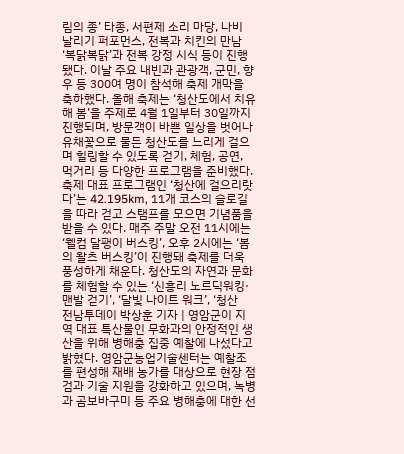림의 종’ 타종, 서편제 소리 마당, 나비 날리기 퍼포먼스, 전복과 치킨의 만남 ‘복닭복닭’과 전복 강정 시식 등이 진행됐다. 이날 주요 내빈과 관광객, 군민, 향우 등 300여 명이 참석해 축제 개막을 축하했다. 올해 축제는 ‘청산도에서 치유해 봄’을 주제로 4월 1일부터 30일까지 진행되며, 방문객이 바쁜 일상을 벗어나 유채꽃으로 물든 청산도를 느리게 걸으며 힐링할 수 있도록 걷기, 체험, 공연, 먹거리 등 다양한 프로그램을 준비했다. 축제 대표 프로그램인 ‘청산에 걸으리랏다’는 42.195km, 11개 코스의 슬로길을 따라 걷고 스탬프를 모으면 기념품을 받을 수 있다. 매주 주말 오전 11시에는 ‘웰컴 달팽이 버스킹’, 오후 2시에는 ‘봄의 왈츠 버스킹’이 진행돼 축제를 더욱 풍성하게 채운다. 청산도의 자연과 문화를 체험할 수 있는 ‘신흥리 노르딕워킹·맨발 걷기’, ‘달빛 나이트 워크’, ‘청산
전남투데이 박상훈 기자 | 영암군이 지역 대표 특산물인 무화과의 안정적인 생산을 위해 병해충 집중 예찰에 나섰다고 밝혔다. 영암군농업기술센터는 예찰조를 편성해 재배 농가를 대상으로 현장 점검과 기술 지원을 강화하고 있으며, 녹병과 곰보바구미 등 주요 병해충에 대한 선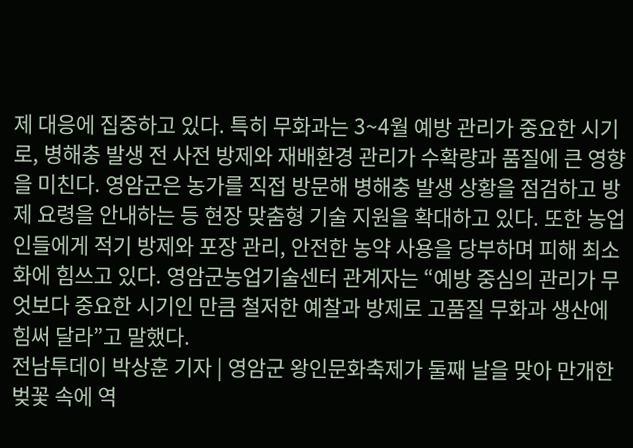제 대응에 집중하고 있다. 특히 무화과는 3~4월 예방 관리가 중요한 시기로, 병해충 발생 전 사전 방제와 재배환경 관리가 수확량과 품질에 큰 영향을 미친다. 영암군은 농가를 직접 방문해 병해충 발생 상황을 점검하고 방제 요령을 안내하는 등 현장 맞춤형 기술 지원을 확대하고 있다. 또한 농업인들에게 적기 방제와 포장 관리, 안전한 농약 사용을 당부하며 피해 최소화에 힘쓰고 있다. 영암군농업기술센터 관계자는 “예방 중심의 관리가 무엇보다 중요한 시기인 만큼 철저한 예찰과 방제로 고품질 무화과 생산에 힘써 달라”고 말했다.
전남투데이 박상훈 기자 | 영암군 왕인문화축제가 둘째 날을 맞아 만개한 벚꽃 속에 역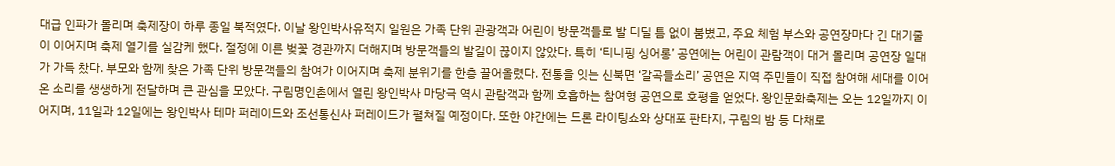대급 인파가 몰리며 축제장이 하루 종일 북적였다. 이날 왕인박사유적지 일원은 가족 단위 관광객과 어린이 방문객들로 발 디딜 틈 없이 붐볐고, 주요 체험 부스와 공연장마다 긴 대기줄이 이어지며 축제 열기를 실감케 했다. 절정에 이른 벚꽃 경관까지 더해지며 방문객들의 발길이 끊이지 않았다. 특히 ‘티니핑 싱어롱’ 공연에는 어린이 관람객이 대거 몰리며 공연장 일대가 가득 찼다. 부모와 함께 찾은 가족 단위 방문객들의 참여가 이어지며 축제 분위기를 한층 끌어올렸다. 전통을 잇는 신북면 ‘갈곡들소리’ 공연은 지역 주민들이 직접 참여해 세대를 이어온 소리를 생생하게 전달하며 큰 관심을 모았다. 구림명인촌에서 열린 왕인박사 마당극 역시 관람객과 함께 호흡하는 참여형 공연으로 호평을 얻었다. 왕인문화축제는 오는 12일까지 이어지며, 11일과 12일에는 왕인박사 테마 퍼레이드와 조선통신사 퍼레이드가 펼쳐질 예정이다. 또한 야간에는 드론 라이팅쇼와 상대포 판타지, 구림의 밤 등 다채로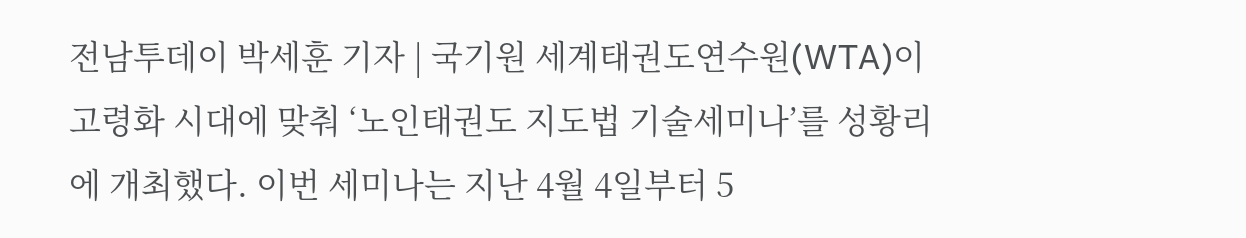전남투데이 박세훈 기자 | 국기원 세계태권도연수원(WTA)이 고령화 시대에 맞춰 ‘노인태권도 지도법 기술세미나’를 성황리에 개최했다. 이번 세미나는 지난 4월 4일부터 5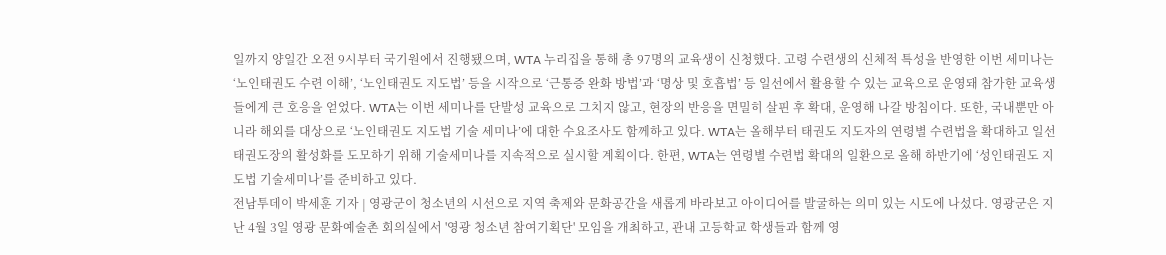일까지 양일간 오전 9시부터 국기원에서 진행됐으며, WTA 누리집을 통해 총 97명의 교육생이 신청했다. 고령 수련생의 신체적 특성을 반영한 이번 세미나는 ‘노인태권도 수련 이해’, ‘노인태권도 지도법’ 등을 시작으로 ‘근통증 완화 방법’과 ‘명상 및 호흡법’ 등 일선에서 활용할 수 있는 교육으로 운영돼 참가한 교육생들에게 큰 호응을 얻었다. WTA는 이번 세미나를 단발성 교육으로 그치지 않고, 현장의 반응을 면밀히 살핀 후 확대, 운영해 나갈 방침이다. 또한, 국내뿐만 아니라 해외를 대상으로 ‘노인태권도 지도법 기술 세미나’에 대한 수요조사도 함께하고 있다. WTA는 올해부터 태권도 지도자의 연령별 수련법을 확대하고 일선 태권도장의 활성화를 도모하기 위해 기술세미나를 지속적으로 실시할 계획이다. 한편, WTA는 연령별 수련법 확대의 일환으로 올해 하반기에 ‘성인태권도 지도법 기술세미나’를 준비하고 있다.
전남투데이 박세훈 기자 | 영광군이 청소년의 시선으로 지역 축제와 문화공간을 새롭게 바라보고 아이디어를 발굴하는 의미 있는 시도에 나섰다. 영광군은 지난 4월 3일 영광 문화예술촌 회의실에서 '영광 청소년 참여기획단' 모임을 개최하고, 관내 고등학교 학생들과 함께 영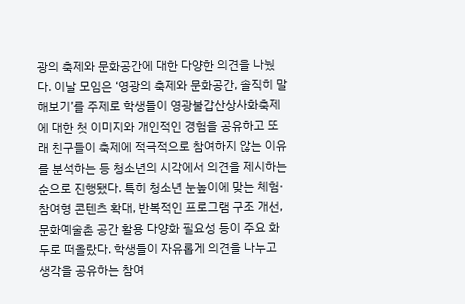광의 축제와 문화공간에 대한 다양한 의견을 나눴다. 이날 모임은 ‘영광의 축제와 문화공간, 솔직히 말해보기’를 주제로 학생들이 영광불갑산상사화축제에 대한 첫 이미지와 개인적인 경험을 공유하고 또래 친구들이 축제에 적극적으로 참여하지 않는 이유를 분석하는 등 청소년의 시각에서 의견을 제시하는 순으로 진행됐다. 특히 청소년 눈높이에 맞는 체험·참여형 콘텐츠 확대, 반복적인 프로그램 구조 개선, 문화예술촌 공간 활용 다양화 필요성 등이 주요 화두로 떠올랐다. 학생들이 자유롭게 의견을 나누고 생각을 공유하는 참여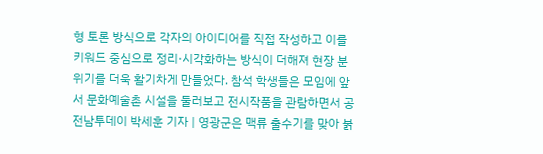형 토론 방식으로 각자의 아이디어를 직접 작성하고 이를 키워드 중심으로 정리·시각화하는 방식이 더해져 현장 분위기를 더욱 활기차게 만들었다. 참석 학생들은 모임에 앞서 문화예술촌 시설을 둘러보고 전시작품을 관람하면서 공
전남투데이 박세훈 기자 | 영광군은 맥류 출수기를 맞아 붉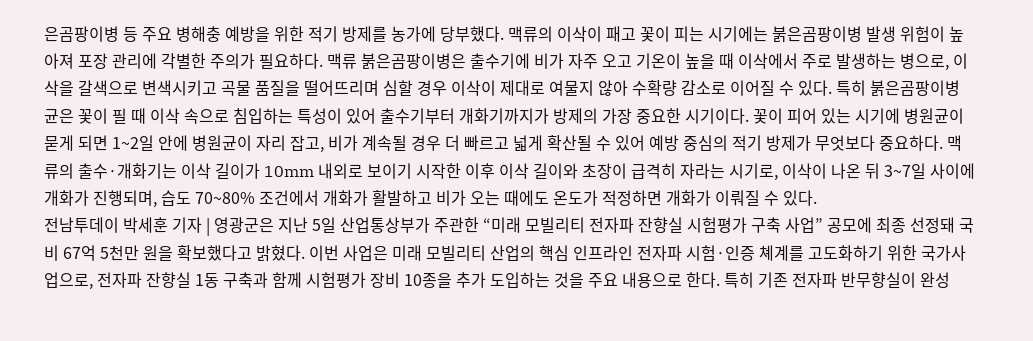은곰팡이병 등 주요 병해충 예방을 위한 적기 방제를 농가에 당부했다. 맥류의 이삭이 패고 꽃이 피는 시기에는 붉은곰팡이병 발생 위험이 높아져 포장 관리에 각별한 주의가 필요하다. 맥류 붉은곰팡이병은 출수기에 비가 자주 오고 기온이 높을 때 이삭에서 주로 발생하는 병으로, 이삭을 갈색으로 변색시키고 곡물 품질을 떨어뜨리며 심할 경우 이삭이 제대로 여물지 않아 수확량 감소로 이어질 수 있다. 특히 붉은곰팡이병 균은 꽃이 필 때 이삭 속으로 침입하는 특성이 있어 출수기부터 개화기까지가 방제의 가장 중요한 시기이다. 꽃이 피어 있는 시기에 병원균이 묻게 되면 1~2일 안에 병원균이 자리 잡고, 비가 계속될 경우 더 빠르고 넓게 확산될 수 있어 예방 중심의 적기 방제가 무엇보다 중요하다. 맥류의 출수·개화기는 이삭 길이가 10mm 내외로 보이기 시작한 이후 이삭 길이와 초장이 급격히 자라는 시기로, 이삭이 나온 뒤 3~7일 사이에 개화가 진행되며, 습도 70~80% 조건에서 개화가 활발하고 비가 오는 때에도 온도가 적정하면 개화가 이뤄질 수 있다.
전남투데이 박세훈 기자 | 영광군은 지난 5일 산업통상부가 주관한 “미래 모빌리티 전자파 잔향실 시험평가 구축 사업” 공모에 최종 선정돼 국비 67억 5천만 원을 확보했다고 밝혔다. 이번 사업은 미래 모빌리티 산업의 핵심 인프라인 전자파 시험·인증 쳬계를 고도화하기 위한 국가사업으로, 전자파 잔향실 1동 구축과 함께 시험평가 장비 10종을 추가 도입하는 것을 주요 내용으로 한다. 특히 기존 전자파 반무향실이 완성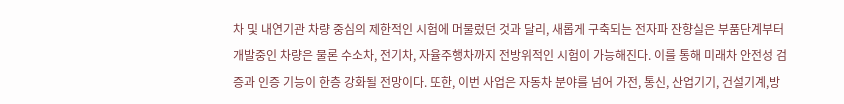차 및 내연기관 차량 중심의 제한적인 시험에 머물렀던 것과 달리, 새롭게 구축되는 전자파 잔향실은 부품단계부터 개발중인 차량은 물론 수소차, 전기차, 자율주행차까지 전방위적인 시험이 가능해진다. 이를 통해 미래차 안전성 검증과 인증 기능이 한층 강화될 전망이다. 또한, 이번 사업은 자동차 분야를 넘어 가전, 통신, 산업기기, 건설기계,방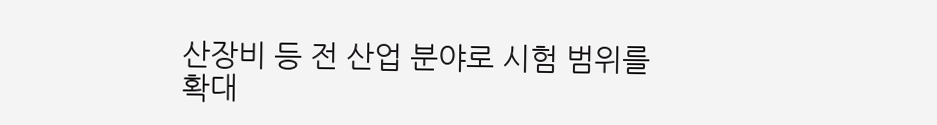산장비 등 전 산업 분야로 시험 범위를 확대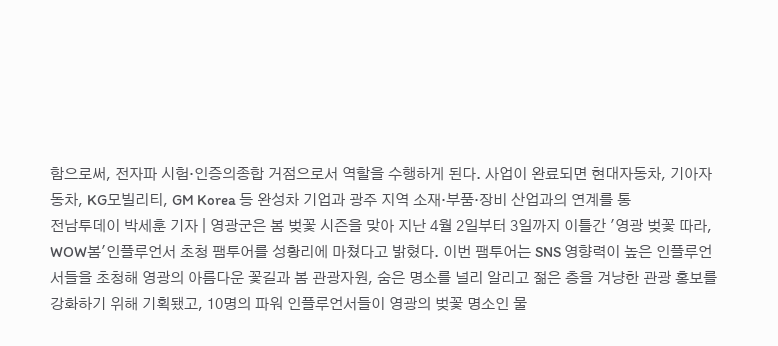함으로써, 전자파 시험·인증의종합 거점으로서 역할을 수행하게 된다. 사업이 완료되면 현대자동차, 기아자동차, KG모빌리티, GM Korea 등 완성차 기업과 광주 지역 소재·부품·장비 산업과의 연계를 통
전남투데이 박세훈 기자 | 영광군은 봄 벚꽃 시즌을 맞아 지난 4월 2일부터 3일까지 이틀간 '영광 벚꽃 따라, WOW봄'인플루언서 초청 팸투어를 성황리에 마쳤다고 밝혔다. 이번 팸투어는 SNS 영향력이 높은 인플루언서들을 초청해 영광의 아름다운 꽃길과 봄 관광자원, 숨은 명소를 널리 알리고 젊은 층을 겨냥한 관광 홍보를 강화하기 위해 기획됐고, 10명의 파워 인플루언서들이 영광의 벚꽃 명소인 물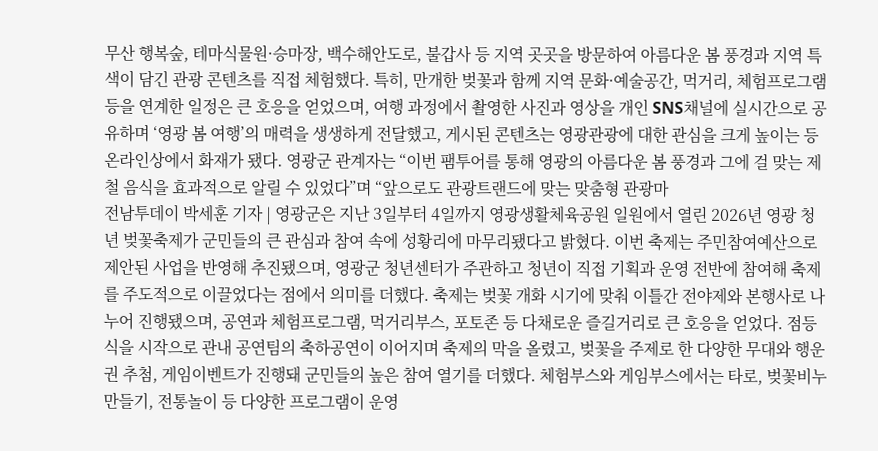무산 행복숲, 테마식물원·승마장, 백수해안도로, 불갑사 등 지역 곳곳을 방문하여 아름다운 봄 풍경과 지역 특색이 담긴 관광 콘텐츠를 직접 체험했다. 특히, 만개한 벚꽃과 함께 지역 문화·예술공간, 먹거리, 체험프로그램 등을 연계한 일정은 큰 호응을 얻었으며, 여행 과정에서 촬영한 사진과 영상을 개인 SNS채널에 실시간으로 공유하며 ‘영광 봄 여행’의 매력을 생생하게 전달했고, 게시된 콘텐츠는 영광관광에 대한 관심을 크게 높이는 등 온라인상에서 화재가 됐다. 영광군 관계자는 “이번 팸투어를 통해 영광의 아름다운 봄 풍경과 그에 걸 맞는 제철 음식을 효과적으로 알릴 수 있었다”며 “앞으로도 관광트랜드에 맞는 맞춤형 관광마
전남투데이 박세훈 기자 | 영광군은 지난 3일부터 4일까지 영광생활체육공원 일원에서 열린 2026년 영광 청년 벚꽃축제가 군민들의 큰 관심과 참여 속에 성황리에 마무리됐다고 밝혔다. 이번 축제는 주민참여예산으로 제안된 사업을 반영해 추진됐으며, 영광군 청년센터가 주관하고 청년이 직접 기획과 운영 전반에 참여해 축제를 주도적으로 이끌었다는 점에서 의미를 더했다. 축제는 벚꽃 개화 시기에 맞춰 이틀간 전야제와 본행사로 나누어 진행됐으며, 공연과 체험프로그램, 먹거리부스, 포토존 등 다채로운 즐길거리로 큰 호응을 얻었다. 점등식을 시작으로 관내 공연팀의 축하공연이 이어지며 축제의 막을 올렸고, 벚꽃을 주제로 한 다양한 무대와 행운권 추첨, 게임이벤트가 진행돼 군민들의 높은 참여 열기를 더했다. 체험부스와 게임부스에서는 타로, 벚꽃비누 만들기, 전통놀이 등 다양한 프로그램이 운영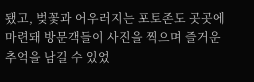됐고, 벚꽃과 어우러지는 포토존도 곳곳에 마련돼 방문객들이 사진을 찍으며 즐거운 추억을 남길 수 있었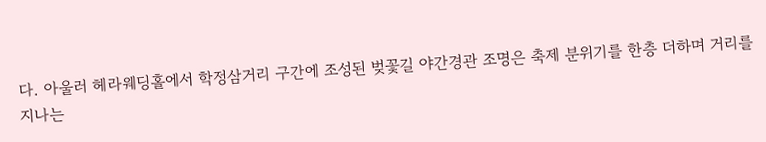다. 아울러 헤라웨딩홀에서 학정삼거리 구간에 조성된 벚꽃길 야간경관 조명은 축제 분위기를 한층 더하며 거리를 지나는